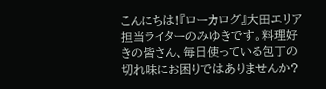こんにちは!『ローカログ』大田エリア担当ライターのみゆきです。料理好きの皆さん、毎日使っている包丁の切れ味にお困りではありませんか?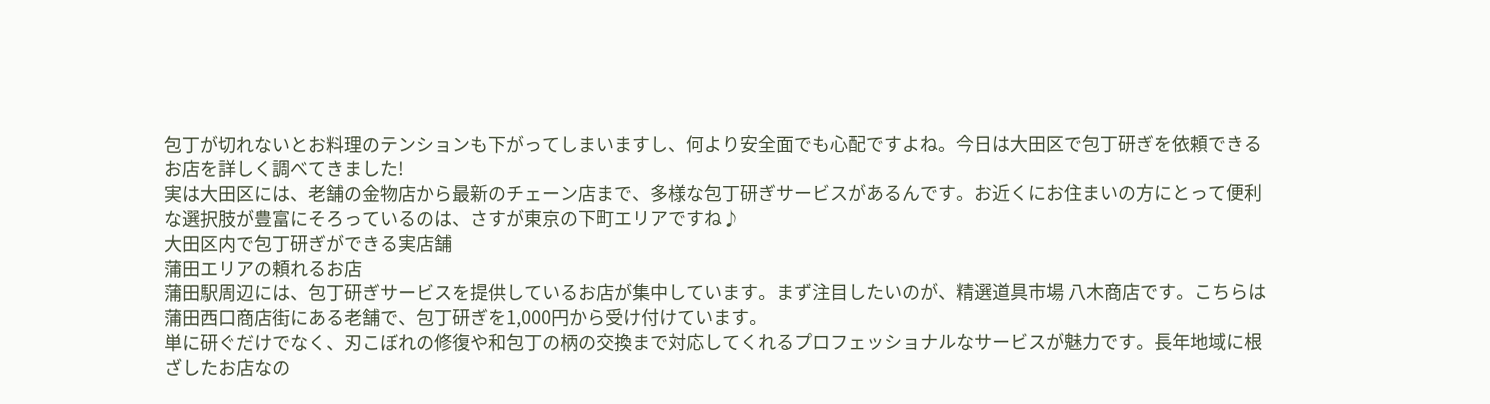包丁が切れないとお料理のテンションも下がってしまいますし、何より安全面でも心配ですよね。今日は大田区で包丁研ぎを依頼できるお店を詳しく調べてきました!
実は大田区には、老舗の金物店から最新のチェーン店まで、多様な包丁研ぎサービスがあるんです。お近くにお住まいの方にとって便利な選択肢が豊富にそろっているのは、さすが東京の下町エリアですね♪
大田区内で包丁研ぎができる実店舗
蒲田エリアの頼れるお店
蒲田駅周辺には、包丁研ぎサービスを提供しているお店が集中しています。まず注目したいのが、精選道具市場 八木商店です。こちらは蒲田西口商店街にある老舗で、包丁研ぎを1,000円から受け付けています。
単に研ぐだけでなく、刃こぼれの修復や和包丁の柄の交換まで対応してくれるプロフェッショナルなサービスが魅力です。長年地域に根ざしたお店なの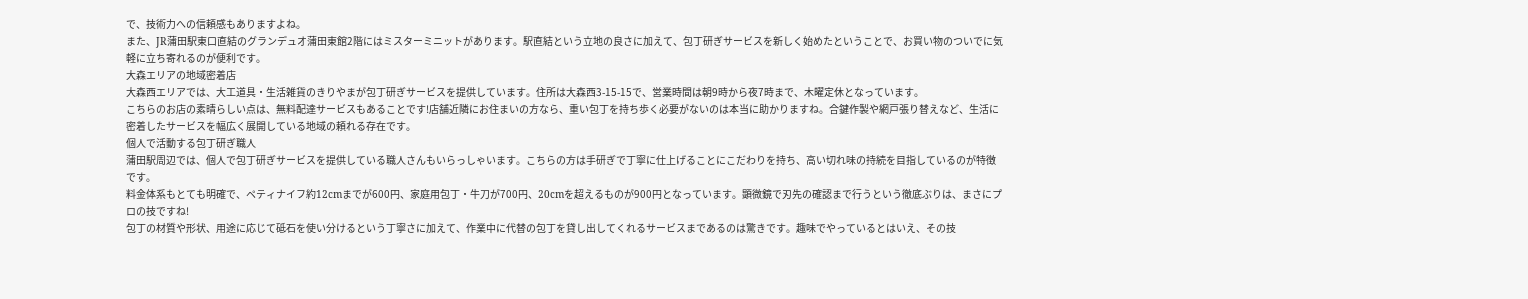で、技術力への信頼感もありますよね。
また、JR蒲田駅東口直結のグランデュオ蒲田東館2階にはミスターミニットがあります。駅直結という立地の良さに加えて、包丁研ぎサービスを新しく始めたということで、お買い物のついでに気軽に立ち寄れるのが便利です。
大森エリアの地域密着店
大森西エリアでは、大工道具・生活雑貨のきりやまが包丁研ぎサービスを提供しています。住所は大森西3-15-15で、営業時間は朝9時から夜7時まで、木曜定休となっています。
こちらのお店の素晴らしい点は、無料配達サービスもあることです!店舗近隣にお住まいの方なら、重い包丁を持ち歩く必要がないのは本当に助かりますね。合鍵作製や網戸張り替えなど、生活に密着したサービスを幅広く展開している地域の頼れる存在です。
個人で活動する包丁研ぎ職人
蒲田駅周辺では、個人で包丁研ぎサービスを提供している職人さんもいらっしゃいます。こちらの方は手研ぎで丁寧に仕上げることにこだわりを持ち、高い切れ味の持続を目指しているのが特徴です。
料金体系もとても明確で、ペティナイフ約12cmまでが600円、家庭用包丁・牛刀が700円、20cmを超えるものが900円となっています。顕微鏡で刃先の確認まで行うという徹底ぶりは、まさにプロの技ですね!
包丁の材質や形状、用途に応じて砥石を使い分けるという丁寧さに加えて、作業中に代替の包丁を貸し出してくれるサービスまであるのは驚きです。趣味でやっているとはいえ、その技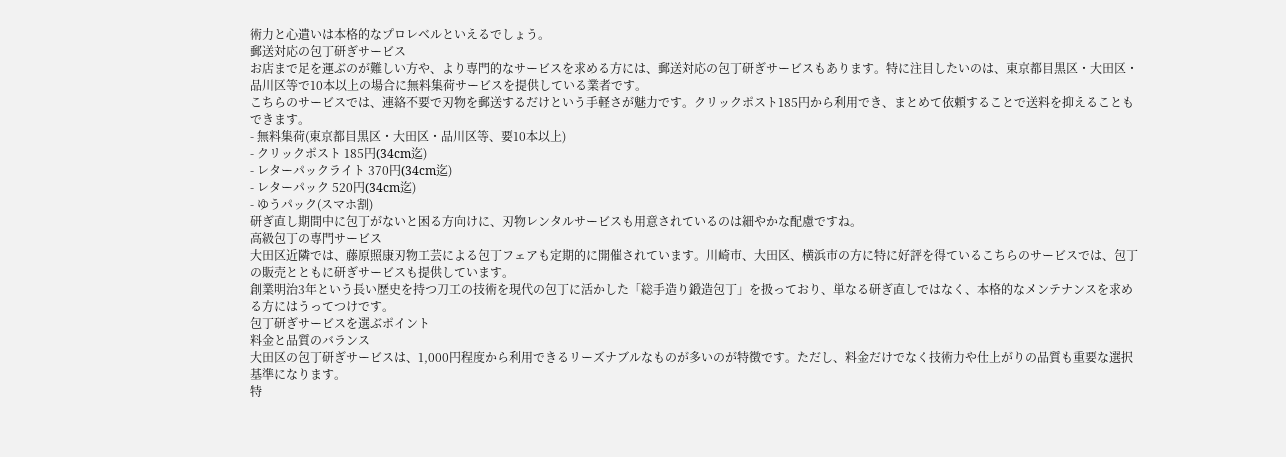術力と心遣いは本格的なプロレベルといえるでしょう。
郵送対応の包丁研ぎサービス
お店まで足を運ぶのが難しい方や、より専門的なサービスを求める方には、郵送対応の包丁研ぎサービスもあります。特に注目したいのは、東京都目黒区・大田区・品川区等で10本以上の場合に無料集荷サービスを提供している業者です。
こちらのサービスでは、連絡不要で刃物を郵送するだけという手軽さが魅力です。クリックポスト185円から利用でき、まとめて依頼することで送料を抑えることもできます。
- 無料集荷(東京都目黒区・大田区・品川区等、要10本以上)
- クリックポスト 185円(34cm迄)
- レターパックライト 370円(34cm迄)
- レターパック 520円(34cm迄)
- ゆうパック(スマホ割)
研ぎ直し期間中に包丁がないと困る方向けに、刃物レンタルサービスも用意されているのは細やかな配慮ですね。
高級包丁の専門サービス
大田区近隣では、藤原照康刃物工芸による包丁フェアも定期的に開催されています。川崎市、大田区、横浜市の方に特に好評を得ているこちらのサービスでは、包丁の販売とともに研ぎサービスも提供しています。
創業明治3年という長い歴史を持つ刀工の技術を現代の包丁に活かした「総手造り鍛造包丁」を扱っており、単なる研ぎ直しではなく、本格的なメンテナンスを求める方にはうってつけです。
包丁研ぎサービスを選ぶポイント
料金と品質のバランス
大田区の包丁研ぎサービスは、1,000円程度から利用できるリーズナブルなものが多いのが特徴です。ただし、料金だけでなく技術力や仕上がりの品質も重要な選択基準になります。
特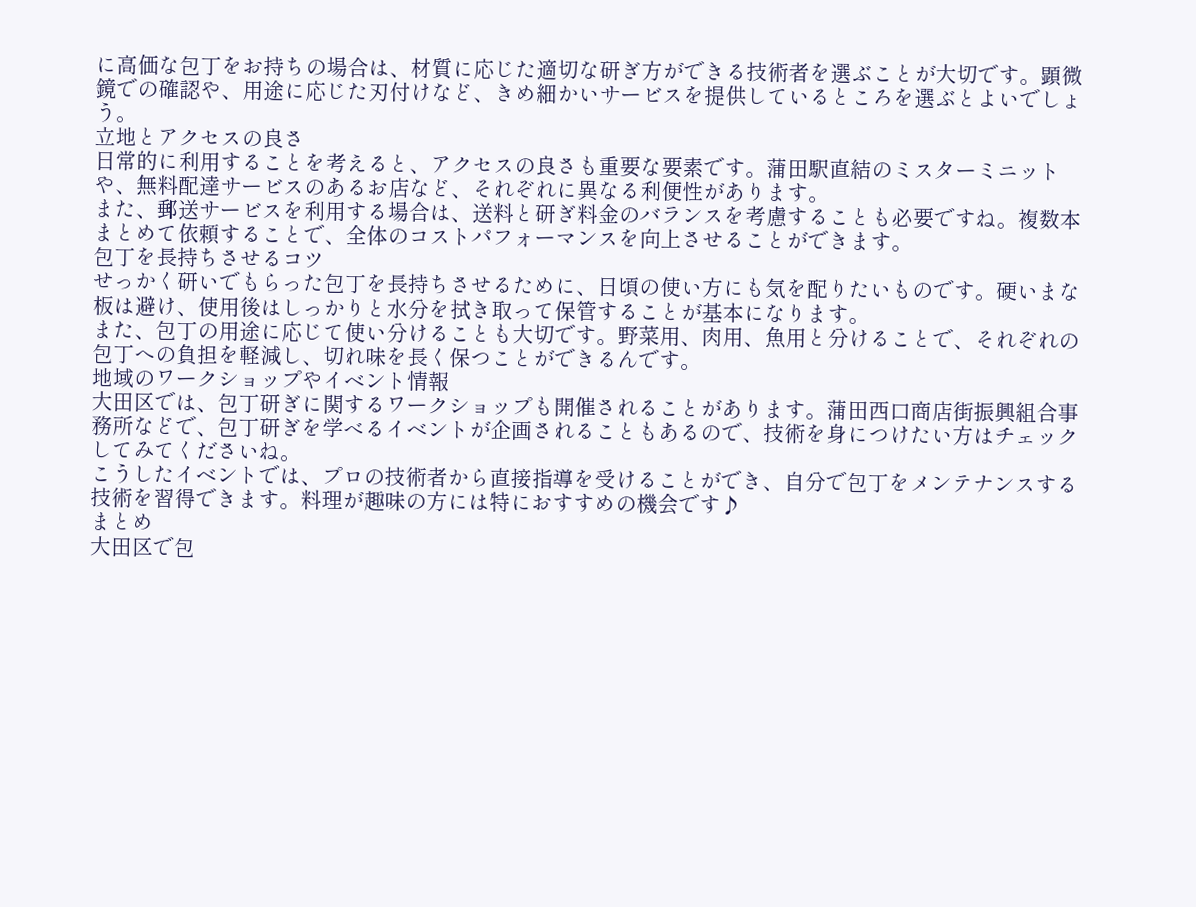に高価な包丁をお持ちの場合は、材質に応じた適切な研ぎ方ができる技術者を選ぶことが大切です。顕微鏡での確認や、用途に応じた刃付けなど、きめ細かいサービスを提供しているところを選ぶとよいでしょう。
立地とアクセスの良さ
日常的に利用することを考えると、アクセスの良さも重要な要素です。蒲田駅直結のミスターミニットや、無料配達サービスのあるお店など、それぞれに異なる利便性があります。
また、郵送サービスを利用する場合は、送料と研ぎ料金のバランスを考慮することも必要ですね。複数本まとめて依頼することで、全体のコストパフォーマンスを向上させることができます。
包丁を長持ちさせるコツ
せっかく研いでもらった包丁を長持ちさせるために、日頃の使い方にも気を配りたいものです。硬いまな板は避け、使用後はしっかりと水分を拭き取って保管することが基本になります。
また、包丁の用途に応じて使い分けることも大切です。野菜用、肉用、魚用と分けることで、それぞれの包丁への負担を軽減し、切れ味を長く保つことができるんです。
地域のワークショップやイベント情報
大田区では、包丁研ぎに関するワークショップも開催されることがあります。蒲田西口商店街振興組合事務所などで、包丁研ぎを学べるイベントが企画されることもあるので、技術を身につけたい方はチェックしてみてくださいね。
こうしたイベントでは、プロの技術者から直接指導を受けることができ、自分で包丁をメンテナンスする技術を習得できます。料理が趣味の方には特におすすめの機会です♪
まとめ
大田区で包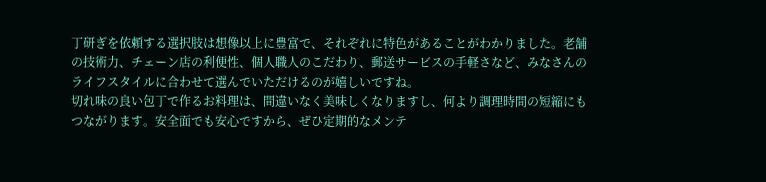丁研ぎを依頼する選択肢は想像以上に豊富で、それぞれに特色があることがわかりました。老舗の技術力、チェーン店の利便性、個人職人のこだわり、郵送サービスの手軽さなど、みなさんのライフスタイルに合わせて選んでいただけるのが嬉しいですね。
切れ味の良い包丁で作るお料理は、間違いなく美味しくなりますし、何より調理時間の短縮にもつながります。安全面でも安心ですから、ぜひ定期的なメンテ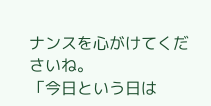ナンスを心がけてくださいね。
「今日という日は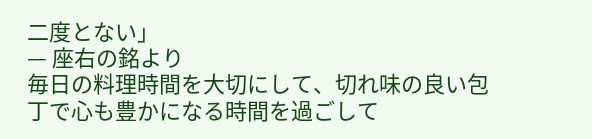二度とない」
— 座右の銘より
毎日の料理時間を大切にして、切れ味の良い包丁で心も豊かになる時間を過ごして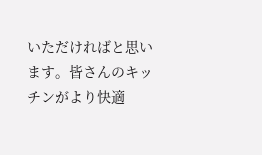いただければと思います。皆さんのキッチンがより快適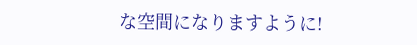な空間になりますように!